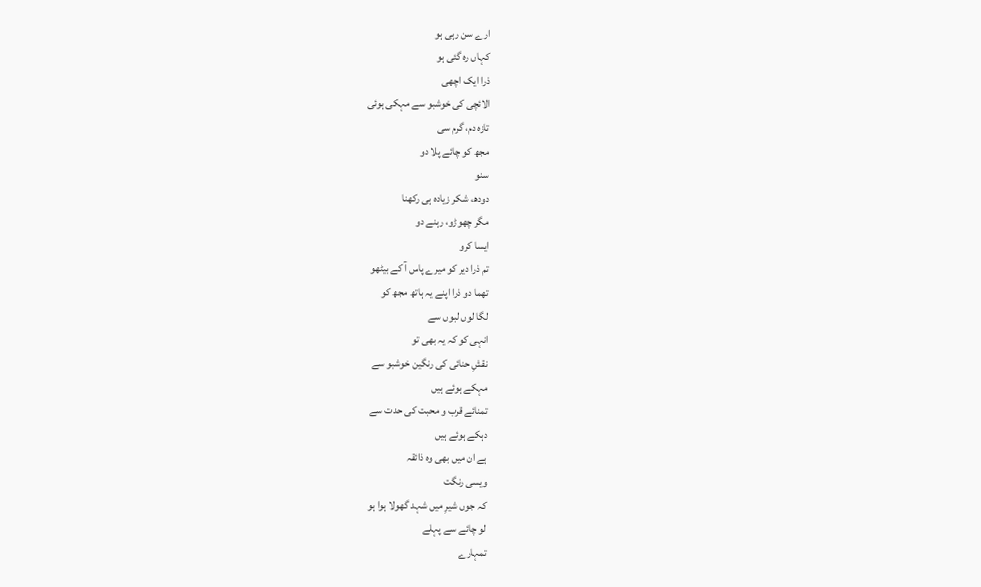ارے سن رہی ہو
کہاں رہ گئی ہو
ذرا ایک اچھی
الائچی کی خوشبو سے مہکی ہوئی
تازہ دم، گرم سی
مجھ کو چائے پلا دو
سنو
دودھ، شکر زیادہ ہی رکھنا
مگر چھوڑو، رہنے دو
ایسا کرو
تم ذرا دیر کو میرے پاس آ کے بیٹھو
تھما دو ذرا اپنے یہ ہاتھ مجھ کو
لگا لوں لبوں سے
انہی کو کہ یہ بھی تو
نقشِ حنائی کی رنگین خوشبو سے
مہکے ہوئے ہیں
تمنائے قرب و محبت کی حدت سے
دہکے ہوئے ہیں
ہے ان میں بھی وہ ذائقہ
ویسی رنگت
کہ جوں شیرِ میں شہد گھولا ہوا ہو
لو چائے سے پہلے
تمہارے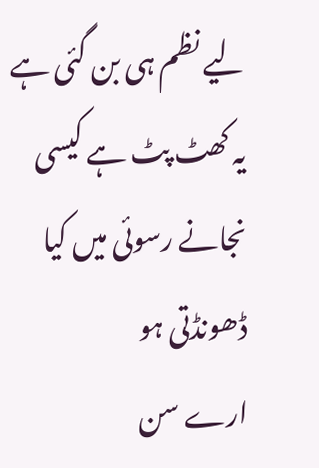لیے نظم ہی بن گئی ہے
یہ کھٹ پٹ ہے کیسی
نجانے رسوئی میں کیا ڈھونڈتی ہو
ارے سن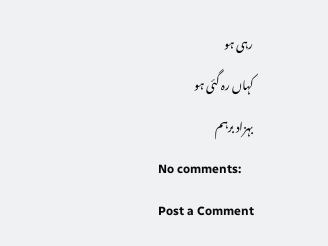رہی ہو
کہاں رہ گئی ہو
بہزاد برہم
No comments:
Post a Comment